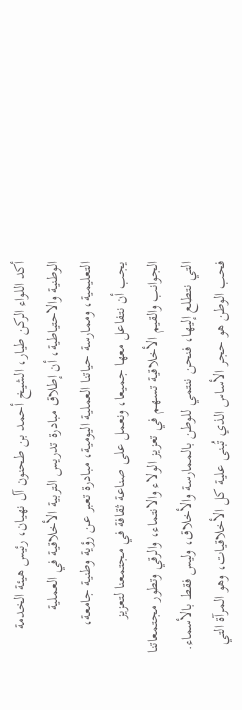أكد اللواء الركن طيار، الشيخ أحمد بن طحنون آل نهيان، رئيس هيئة الخدمة الوطنية والاحتياطية، أن إطلاق مبادرة تدريس التربية الأخلاقية في العملية التعليمية، وممارسة حياتنا العملية اليومية، مبادرة تعبر عن رؤية وطنية جامعة، يجب أن نتفاعل معها جميعا، ونعمل على صناعة ثقافة في مجتمعنا لتعزيز الجوانب والقيم الأخلاقية تسهم في تعزيز الولاء والانتماء، والرقي وتطور مجتمعاتنا التي نتطلع إليها، فنحن ننتمي للوطن بالممارسة والأخلاق، وليس فقط بالأسماء. فحب الوطن هو حجر الأساس الذي تُبنى علية كل الأخلاقيات، وهو المرآة التي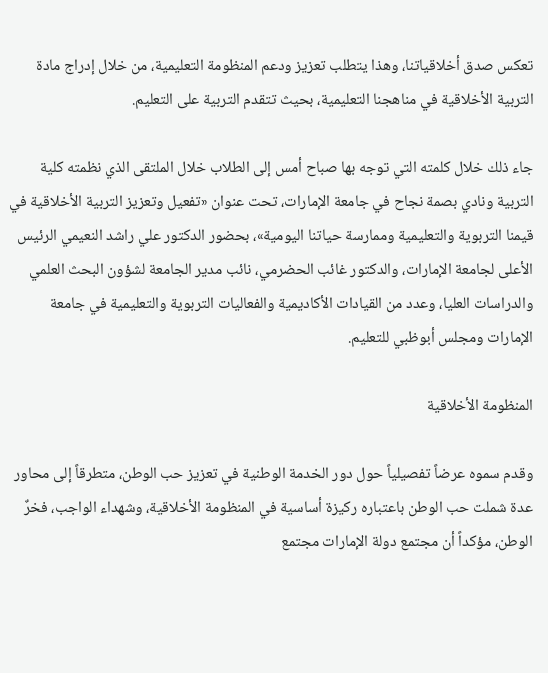تعكس صدق أخلاقياتنا، وهذا يتطلب تعزيز ودعم المنظومة التعليمية، من خلال إدراج مادة التربية الأخلاقية في مناهجنا التعليمية، بحيث تتقدم التربية على التعليم.

جاء ذلك خلال كلمته التي توجه بها صباح أمس إلى الطلاب خلال الملتقى الذي نظمته كلية التربية ونادي بصمة نجاح في جامعة الإمارات، تحت عنوان «تفعيل وتعزيز التربية الأخلاقية في قيمنا التربوية والتعليمية وممارسة حياتنا اليومية»، بحضور الدكتور علي راشد النعيمي الرئيس الأعلى لجامعة الإمارات، والدكتور غائب الحضرمي، نائب مدير الجامعة لشؤون البحث العلمي والدراسات العليا، وعدد من القيادات الأكاديمية والفعاليات التربوية والتعليمية في جامعة الإمارات ومجلس أبوظبي للتعليم.

المنظومة الأخلاقية

وقدم سموه عرضاً تفصيلياً حول دور الخدمة الوطنية في تعزيز حب الوطن، متطرقاً إلى محاور عدة شملت حب الوطن باعتباره ركيزة أساسية في المنظومة الأخلاقية، وشهداء الواجب، فخرٌ الوطن، مؤكداً أن مجتمع دولة الإمارات مجتمع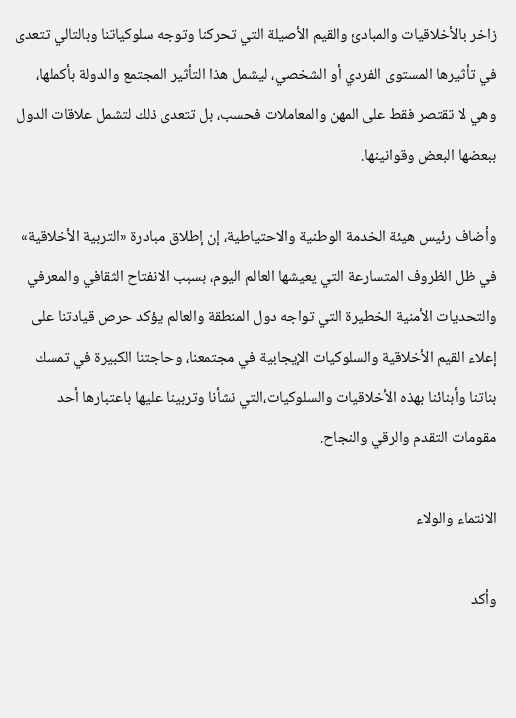زاخر بالأخلاقيات والمبادئ والقيم الأصيلة التي تحركنا وتوجه سلوكياتنا وبالتالي تتعدى في تأثيرها المستوى الفردي أو الشخصي، ليشمل هذا التأثير المجتمع والدولة بأكملها، وهي لا تقتصر فقط على المهن والمعاملات فحسب، بل تتعدى ذلك لتشمل علاقات الدول ببعضها البعض وقوانينها.

وأضاف رئيس هيئة الخدمة الوطنية والاحتياطية، إن إطلاق مبادرة «التربية الأخلاقية» في ظل الظروف المتسارعة التي يعيشها العالم اليوم، بسبب الانفتاح الثقافي والمعرفي والتحديات الأمنية الخطيرة التي تواجه دول المنطقة والعالم يؤكد حرص قيادتنا على إعلاء القيم الأخلاقية والسلوكيات الإيجابية في مجتمعنا، وحاجتنا الكبيرة في تمسك بناتنا وأبنائنا بهذه الأخلاقيات والسلوكيات،التي نشأنا وتربينا عليها باعتبارها أحد مقومات التقدم والرقي والنجاح.

الانتماء والولاء

وأكد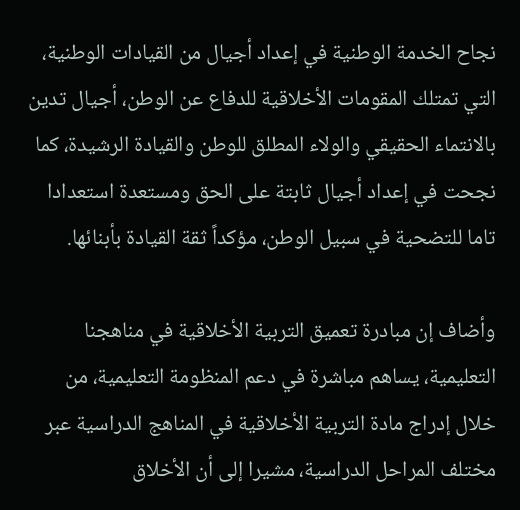نجاح الخدمة الوطنية في إعداد أجيال من القيادات الوطنية، التي تمتلك المقومات الأخلاقية للدفاع عن الوطن، أجيال تدين بالانتماء الحقيقي والولاء المطلق للوطن والقيادة الرشيدة، كما نجحت في إعداد أجيال ثابتة على الحق ومستعدة استعدادا تاما للتضحية في سبيل الوطن، مؤكداً ثقة القيادة بأبنائها.

وأضاف إن مبادرة تعميق التربية الأخلاقية في مناهجنا التعليمية، يساهم مباشرة في دعم المنظومة التعليمية، من خلال إدراج مادة التربية الأخلاقية في المناهج الدراسية عبر مختلف المراحل الدراسية، مشيرا إلى أن الأخلاق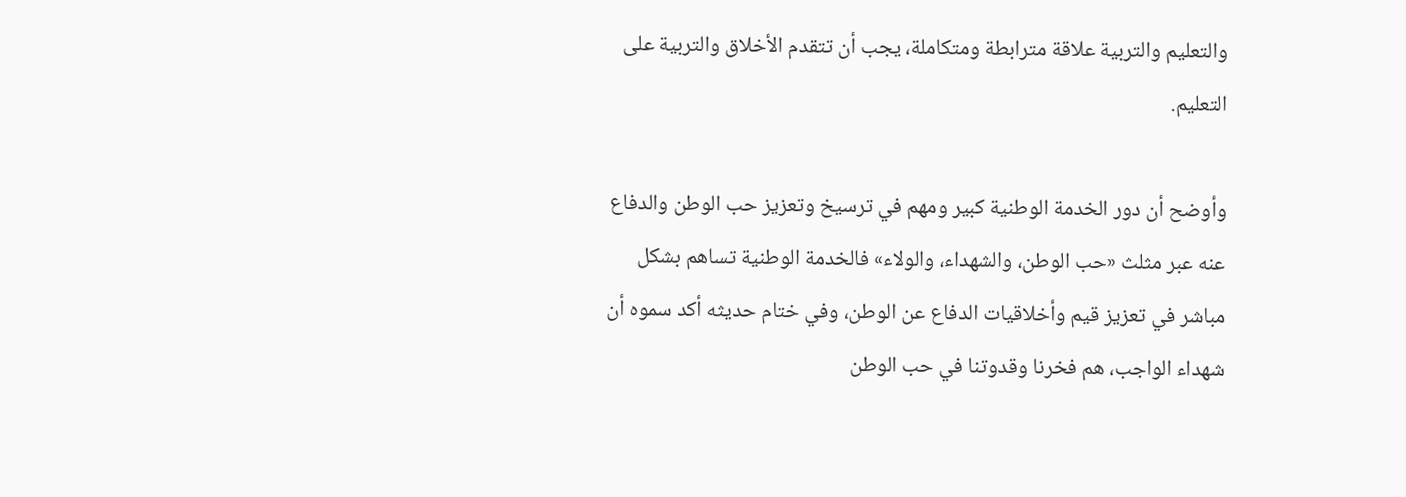والتعليم والتربية علاقة مترابطة ومتكاملة، يجب أن تتقدم الأخلاق والتربية على التعليم.

وأوضح أن دور الخدمة الوطنية كبير ومهم في ترسيخ وتعزيز حب الوطن والدفاع عنه عبر مثلث «حب الوطن، والشهداء، والولاء» فالخدمة الوطنية تساهم بشكل مباشر في تعزيز قيم وأخلاقيات الدفاع عن الوطن، وفي ختام حديثه أكد سموه أن شهداء الواجب، هم فخرنا وقدوتنا في حب الوطن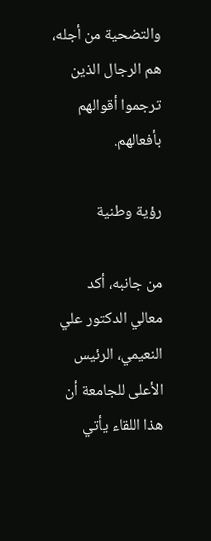والتضحية من أجله، هم الرجال الذين ترجموا أقوالهم بأفعالهم.

رؤية وطنية

من جانبه، أكد معالي الدكتور علي النعيمي، الرئيس الأعلى للجامعة أن هذا اللقاء يأتي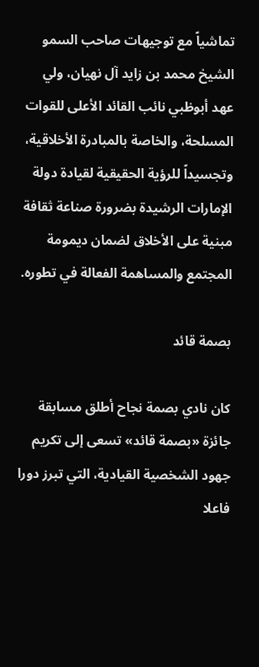تماشياً مع توجيهات صاحب السمو الشيخ محمد بن زايد آل نهيان، ولي عهد أبوظبي نائب القائد الأعلى للقوات المسلحة، والخاصة بالمبادرة الأخلاقية، وتجسيداً للرؤية الحقيقية لقيادة دولة الإمارات الرشيدة بضرورة صناعة ثقافة مبنية على الأخلاق لضمان ديمومة المجتمع والمساهمة الفعالة في تطوره.

بصمة قائد

كان نادي بصمة نجاح أطلق مسابقة جائزة «بصمة قائد» تسعى إلى تكريم جهود الشخصية القيادية، التي تبرز دورا فاعلا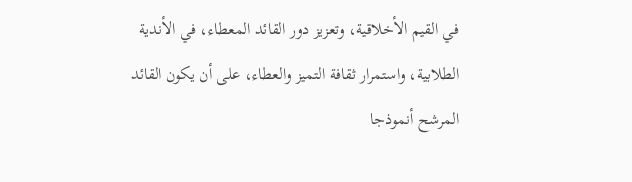في القيم الأخلاقية، وتعزيز دور القائد المعطاء، في الأندية الطلابية، واستمرار ثقافة التميز والعطاء، على أن يكون القائد المرشح أنموذجا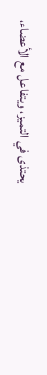يحتذى في التميز، ويتفاعل مع الأعضاء،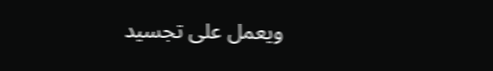ويعمل على تجسيد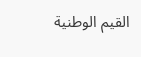القيم الوطنية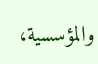والمؤسسية،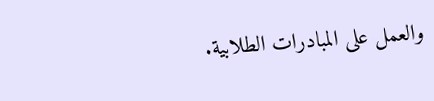والعمل على المبادرات الطلابية.